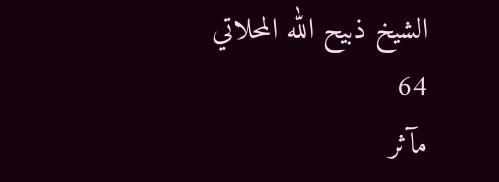الشيخ ذبيح الله المحلاتي
64
مآثر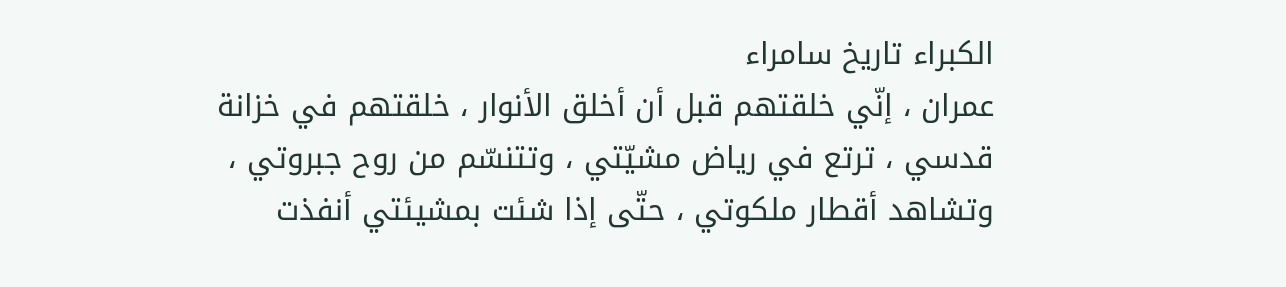الكبراء تاريخ سامراء
عمران ، إنّي خلقتهم قبل أن أخلق الأنوار ، خلقتهم في خزانة قدسي ، ترتع في رياض مشيّتي ، وتتنسّم من روح جبروتي ، وتشاهد أقطار ملكوتي ، حتّى إذا شئت بمشيئتي أنفذت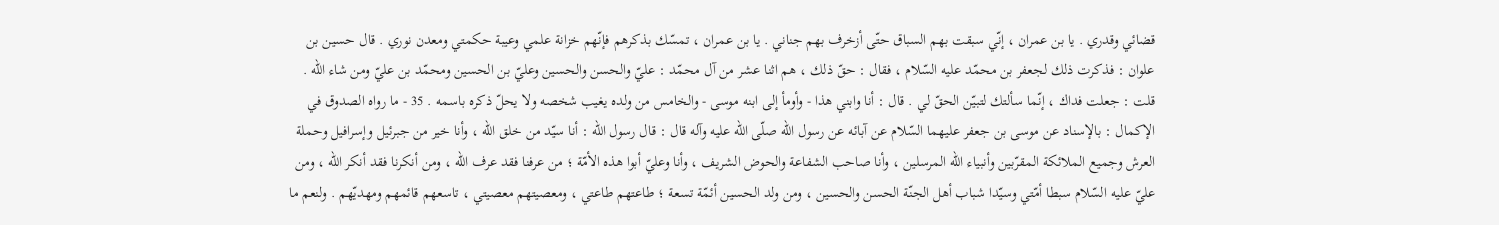قضائي وقدري . يا بن عمران ، إنّي سبقت بهم السباق حتّى أزخرف بهم جناني . يا بن عمران ، تمسّك بذكرهم فإنّهم خزانة علمي وعيبة حكمتي ومعدن نوري . قال حسين بن علوان : فذكرت ذلك لجعفر بن محمّد عليه السّلام ، فقال : حقّ ذلك ، هم اثنا عشر من آل محمّد : عليّ والحسن والحسين وعليّ بن الحسين ومحمّد بن عليّ ومن شاء اللّه . قلت : جعلت فداك ، إنّما سألتك لتبيّن الحقّ لي . قال : أنا وابني هذا - وأومأ إلى ابنه موسى - والخامس من ولده يغيب شخصه ولا يحلّ ذكره باسمه . 35 - ما رواه الصدوق في الإكمال : بالإسناد عن موسى بن جعفر عليهما السّلام عن آبائه عن رسول اللّه صلّى اللّه عليه وآله قال : قال رسول اللّه : أنا سيّد من خلق اللّه ، وأنا خير من جبرئيل وإسرافيل وحملة العرش وجميع الملائكة المقرّبين وأنبياء اللّه المرسلين ، وأنا صاحب الشفاعة والحوض الشريف ، وأنا وعليّ أبوا هذه الأمّة ؛ من عرفنا فقد عرف اللّه ، ومن أنكرنا فقد أنكر اللّه ، ومن عليّ عليه السّلام سبطا أمّتي وسيّدا شباب أهل الجنّة الحسن والحسين ، ومن ولد الحسين أئمّة تسعة ؛ طاعتهم طاعتي ، ومعصيتهم معصيتي ، تاسعهم قائمهم ومهديّهم . ولنعم ما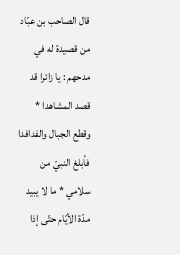قال الصاحب بن عبّاد من قصيدة له في مدحهم : يا زائرا قد قصد المشاهدا * وقطع الجبال والفدافدا فأبلغ النبيّ من سلامي * ما لا يبيد مدّة الأيّام حتّى إذا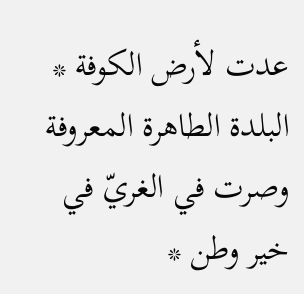عدت لأرض الكوفة * البلدة الطاهرة المعروفة وصرت في الغريّ في خير وطن *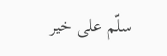سلّم على خير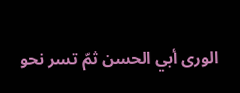الورى أبي الحسن ثمّ تسر نحو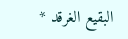البقيع الغرقد *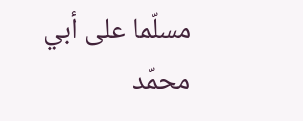مسلّما على أبي محمّد